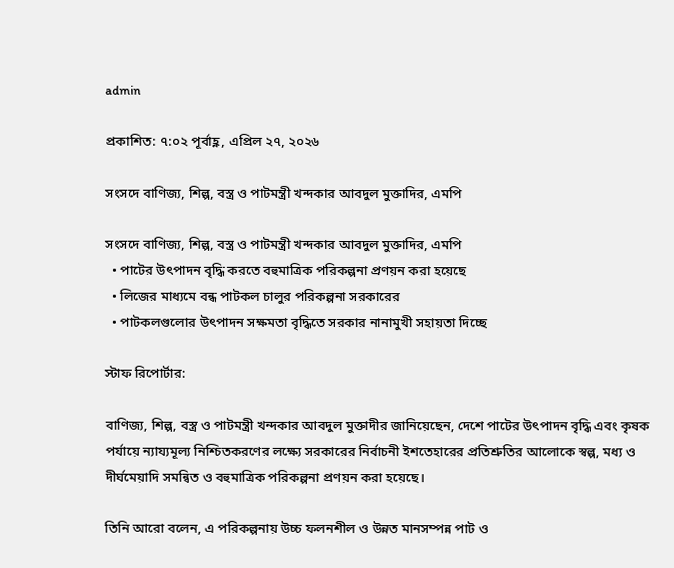admin

প্রকাশিত: ৭:০২ পূর্বাহ্ণ, এপ্রিল ২৭, ২০২৬

সংসদে বাণিজ্য, শিল্প, বস্ত্র ও পাটমন্ত্রী খন্দকার আবদুল মুক্তাদির, এমপি

সংসদে বাণিজ্য, শিল্প, বস্ত্র ও পাটমন্ত্রী খন্দকার আবদুল মুক্তাদির, এমপি
  • পাটের উৎপাদন বৃদ্ধি করতে বহুমাত্রিক পরিকল্পনা প্রণয়ন করা হয়েছে
  • লিজের মাধ্যমে বন্ধ পাটকল চালুর পরিকল্পনা সরকারের
  • পাটকলগুলোর উৎপাদন সক্ষমতা বৃদ্ধিতে সরকার নানামুখী সহায়তা দিচ্ছে

স্টাফ রিপোর্টার:

বাণিজ্য, শিল্প, বস্ত্র ও পাটমন্ত্রী খন্দকার আবদুল মুক্তাদীর জানিয়েছেন, দেশে পাটের উৎপাদন বৃদ্ধি এবং কৃষক পর্যায়ে ন্যায্যমূল্য নিশ্চিতকরণের লক্ষ্যে সরকারের নির্বাচনী ইশতেহারের প্রতিশ্রুতির আলোকে স্বল্প, মধ্য ও দীর্ঘমেয়াদি সমন্বিত ও বহুমাত্রিক পরিকল্পনা প্রণয়ন করা হয়েছে।

তিনি আরো বলেন, এ পরিকল্পনায় উচ্চ ফলনশীল ও উন্নত মানসম্পন্ন পাট ও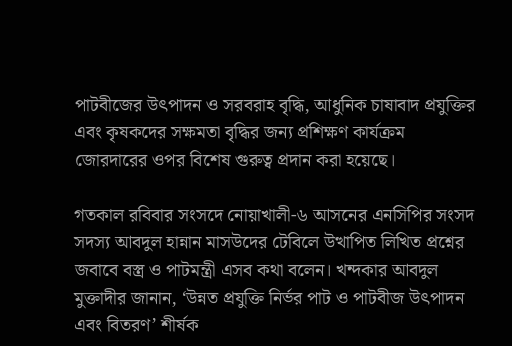পাটবীজের উৎপাদন ও সরবরাহ বৃদ্ধি, আধুনিক চাষাবাদ প্রযুক্তির এবং কৃষকদের সক্ষমতা বৃদ্ধির জন্য প্রশিক্ষণ কার্যক্রম জোরদারের ওপর বিশেষ গুরুত্ব প্রদান করা হয়েছে।

গতকাল রবিবার সংসদে নোয়াখালী-৬ আসনের এনসিপির সংসদ সদস্য আবদুল হান্নান মাসউদের টেবিলে উত্থাপিত লিখিত প্রশ্নের জবাবে বস্ত্র ও পাটমন্ত্রী এসব কথা বলেন। খন্দকার আবদুল মুক্তাদীর জানান, ‘উন্নত প্রযুক্তি নির্ভর পাট ও পাটবীজ উৎপাদন এবং বিতরণ’ শীর্ষক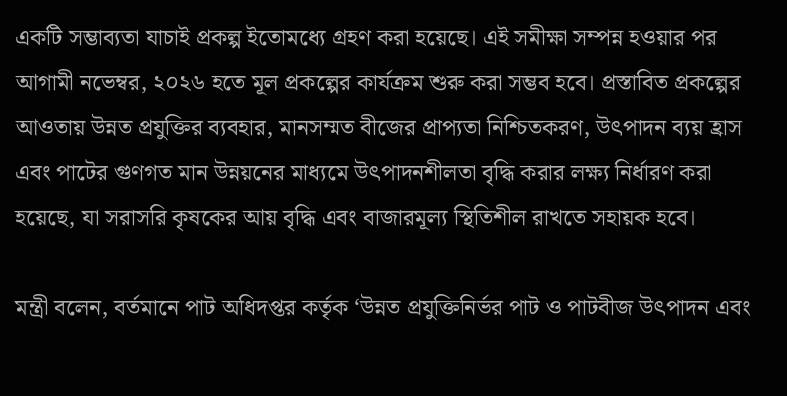একটি সম্ভাব্যতা যাচাই প্রকল্প ইতোমধ্যে গ্রহণ করা হয়েছে। এই সমীক্ষা সম্পন্ন হওয়ার পর আগামী নভেম্বর, ২০২৬ হতে মূল প্রকল্পের কার্যক্রম শুরু করা সম্ভব হবে। প্রস্তাবিত প্রকল্পের আওতায় উন্নত প্রযুক্তির ব্যবহার, মানসম্মত বীজের প্রাপ্যতা নিশ্চিতকরণ, উৎপাদন ব্যয় হ্রাস এবং পাটের গুণগত মান উন্নয়নের মাধ্যমে উৎপাদনশীলতা বৃদ্ধি করার লক্ষ্য নির্ধারণ করা হয়েছে, যা সরাসরি কৃষকের আয় বৃদ্ধি এবং বাজারমূল্য স্থিতিশীল রাখতে সহায়ক হবে।

মন্ত্রী বলেন, বর্তমানে পাট অধিদপ্তর কর্তৃক ‘উন্নত প্রযুক্তিনির্ভর পাট ও পাটবীজ উৎপাদন এবং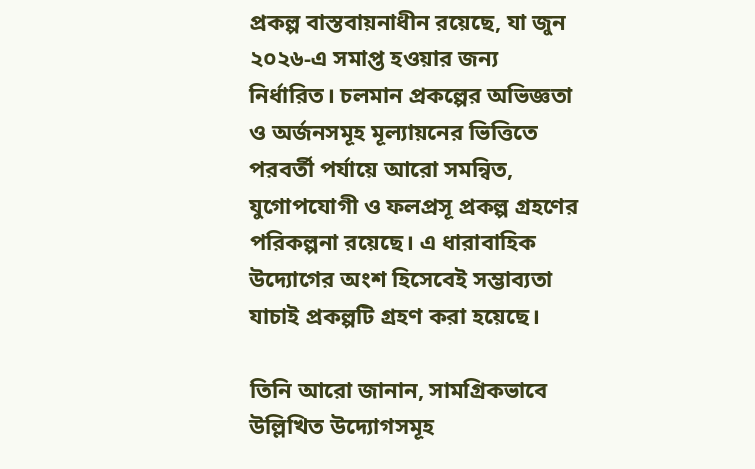প্রকল্প বাস্তবায়নাধীন রয়েছে, যা জুন ২০২৬-এ সমাপ্ত হওয়ার জন্য নির্ধারিত। চলমান প্রকল্পের অভিজ্ঞতা ও অর্জনসমূহ মূল্যায়নের ভিত্তিতে পরবর্তী পর্যায়ে আরো সমন্বিত, যুগোপযোগী ও ফলপ্রসূ প্রকল্প গ্রহণের পরিকল্পনা রয়েছে। এ ধারাবাহিক উদ্যোগের অংশ হিসেবেই সম্ভাব্যতা যাচাই প্রকল্পটি গ্রহণ করা হয়েছে।

তিনি আরো জানান, সামগ্রিকভাবে উল্লিখিত উদ্যোগসমূহ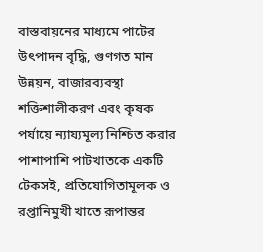বাস্তবায়নের মাধ্যমে পাটের উৎপাদন বৃদ্ধি, গুণগত মান উন্নয়ন, বাজারব্যবস্থা শক্তিশালীকরণ এবং কৃষক পর্যায়ে ন্যায্যমূল্য নিশ্চিত করার পাশাপাশি পাটখাতকে একটি টেকসই, প্রতিযোগিতামূলক ও রপ্তানিমুখী খাতে রূপান্তর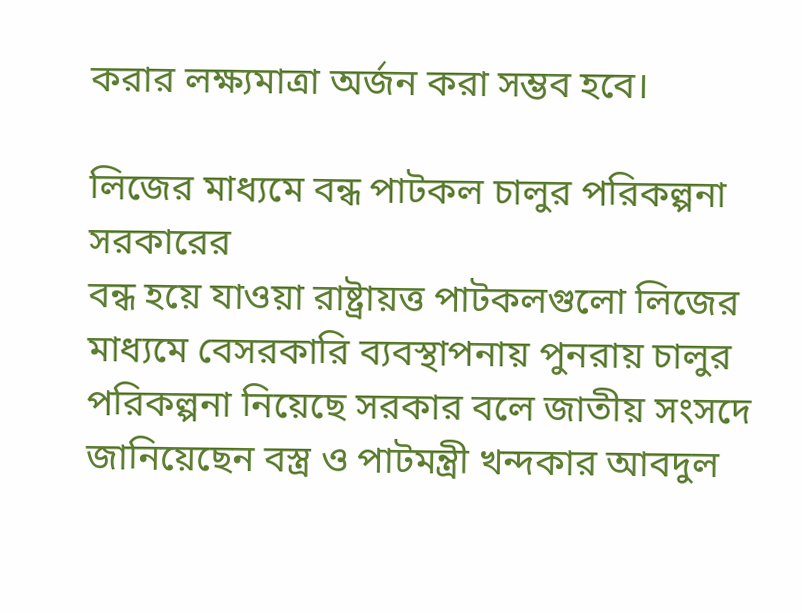করার লক্ষ্যমাত্রা অর্জন করা সম্ভব হবে।

লিজের মাধ্যমে বন্ধ পাটকল চালুর পরিকল্পনা সরকারের
বন্ধ হয়ে যাওয়া রাষ্ট্রায়ত্ত পাটকলগুলো লিজের মাধ্যমে বেসরকারি ব্যবস্থাপনায় পুনরায় চালুর পরিকল্পনা নিয়েছে সরকার বলে জাতীয় সংসদে জানিয়েছেন বস্ত্র ও পাটমন্ত্রী খন্দকার আবদুল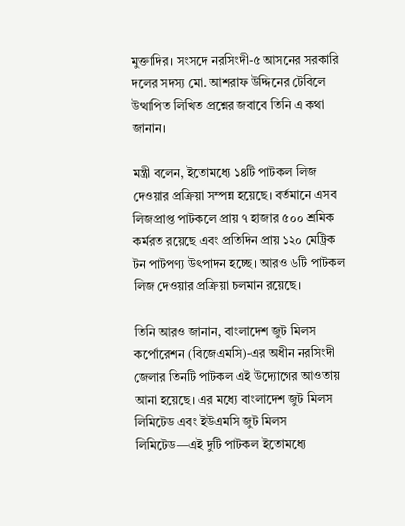মুক্তাদির। সংসদে নরসিংদী-৫ আসনের সরকারি দলের সদস্য মো. আশরাফ উদ্দিনের টেবিলে উত্থাপিত লিখিত প্রশ্নের জবাবে তিনি এ কথা জানান।

মন্ত্রী বলেন, ইতোমধ্যে ১৪টি পাটকল লিজ দেওয়ার প্রক্রিয়া সম্পন্ন হয়েছে। বর্তমানে এসব লিজপ্রাপ্ত পাটকলে প্রায় ৭ হাজার ৫০০ শ্রমিক কর্মরত রয়েছে এবং প্রতিদিন প্রায় ১২০ মেট্রিক টন পাটপণ্য উৎপাদন হচ্ছে। আরও ৬টি পাটকল লিজ দেওয়ার প্রক্রিয়া চলমান রয়েছে।

তিনি আরও জানান, বাংলাদেশ জুট মিলস কর্পোরেশন (বিজেএমসি)-এর অধীন নরসিংদী জেলার তিনটি পাটকল এই উদ্যোগের আওতায় আনা হয়েছে। এর মধ্যে বাংলাদেশ জুট মিলস লিমিটেড এবং ইউএমসি জুট মিলস লিমিটেড—এই দুটি পাটকল ইতোমধ্যে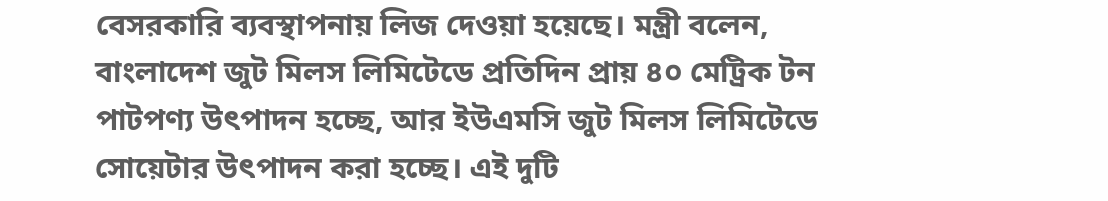বেসরকারি ব্যবস্থাপনায় লিজ দেওয়া হয়েছে। মন্ত্রী বলেন, বাংলাদেশ জুট মিলস লিমিটেডে প্রতিদিন প্রায় ৪০ মেট্রিক টন পাটপণ্য উৎপাদন হচ্ছে, আর ইউএমসি জুট মিলস লিমিটেডে সোয়েটার উৎপাদন করা হচ্ছে। এই দুটি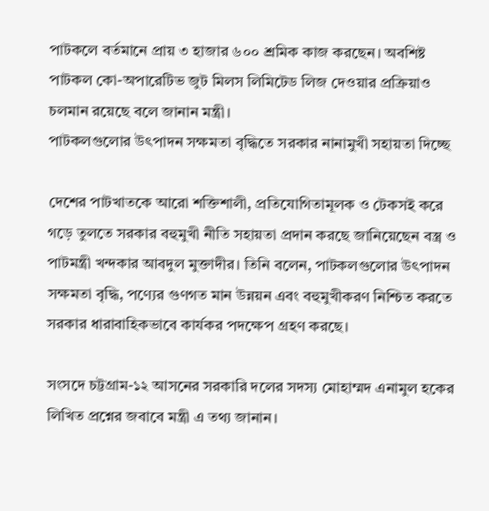পাটকলে বর্তমানে প্রায় ৩ হাজার ৬০০ শ্রমিক কাজ করছেন। অবশিষ্ট পাটকল কো-অপারেটিভ জুট মিলস লিমিটেড লিজ দেওয়ার প্রক্রিয়াও চলমান রয়েছে বলে জানান মন্ত্রী।
পাটকলগুলোর উৎপাদন সক্ষমতা বৃদ্ধিতে সরকার নানামুখী সহায়তা দিচ্ছে

দেশের পাটখাতকে আরো শক্তিশালী, প্রতিযোগিতামূলক ও টেকসই করে গড়ে তুলতে সরকার বহুমুখী নীতি সহায়তা প্রদান করছে জানিয়েছেন বস্ত্র ও পাটমন্ত্রী খন্দকার আবদুল মুক্তাদীর। তিনি বলেন, পাটকলগুলোর উৎপাদন সক্ষমতা বৃদ্ধি, পণ্যের গুণগত মান উন্নয়ন এবং বহুমুখীকরণ নিশ্চিত করতে সরকার ধারাবাহিকভাবে কার্যকর পদক্ষেপ গ্রহণ করছে।

সংসদে চট্টগ্রাম-১২ আসনের সরকারি দলের সদস্য মোহাম্মদ এনামুল হকের লিখিত প্রশ্নের জবাবে মন্ত্রী এ তথ্য জানান।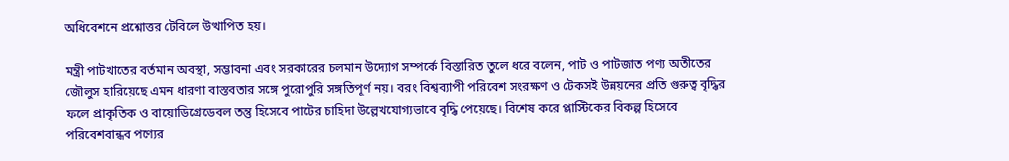অধিবেশনে প্রশ্নোত্তর টেবিলে উত্থাপিত হয়।

মন্ত্রী পাটখাতের বর্তমান অবস্থা, সম্ভাবনা এবং সরকারের চলমান উদ্যোগ সম্পর্কে বিস্তারিত তুলে ধরে বলেন, পাট ও পাটজাত পণ্য অতীতের জৌলুস হারিয়েছে এমন ধারণা বাস্তবতার সঙ্গে পুরোপুরি সঙ্গতিপূর্ণ নয়। বরং বিশ্বব্যাপী পরিবেশ সংরক্ষণ ও টেকসই উন্নয়নের প্রতি গুরুত্ব বৃদ্ধির ফলে প্রাকৃতিক ও বায়োডিগ্রেডেবল তন্তু হিসেবে পাটের চাহিদা উল্লেখযোগ্যভাবে বৃদ্ধি পেয়েছে। বিশেষ করে প্লাস্টিকের বিকল্প হিসেবে পরিবেশবান্ধব পণ্যের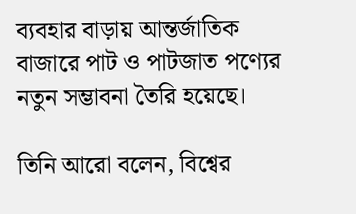ব্যবহার বাড়ায় আন্তর্জাতিক বাজারে পাট ও পাটজাত পণ্যের নতুন সম্ভাবনা তৈরি হয়েছে।

তিনি আরো বলেন, বিশ্বের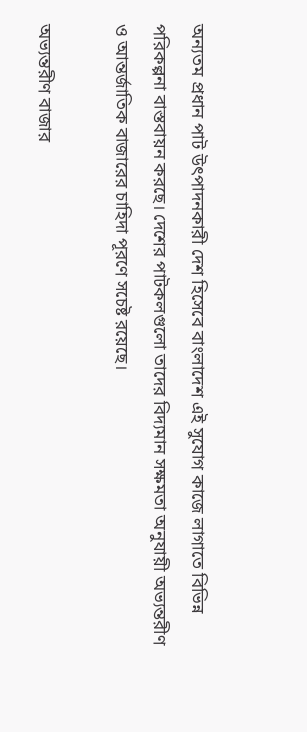অন্যতম প্রধান পাট উৎপাদনকারী দেশ হিসেবে বাংলাদেশ এই সুযোগ কাজে লাগাতে বিভিন্ন পরিকল্পনা বাস্তবায়ন করছে। দেশের পাটকলগুলো তাদের বিদ্যমান সক্ষমতা অনুযায়ী অভ্যন্তরীণ ও আন্তর্জাতিক বাজারের চাহিদা পূরণে সচেষ্ট রয়েছে।

অভ্যন্তরীণ বাজার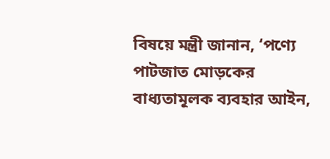বিষয়ে মন্ত্রী জানান, ‘পণ্যে পাটজাত মোড়কের বাধ্যতামূলক ব্যবহার আইন,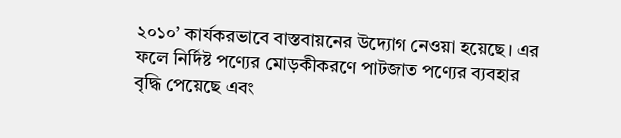২০১০’ কার্যকরভাবে বাস্তবায়নের উদ্যোগ নেওয়া হয়েছে। এর ফলে নির্দিষ্ট পণ্যের মোড়কীকরণে পাটজাত পণ্যের ব্যবহার বৃদ্ধি পেয়েছে এবং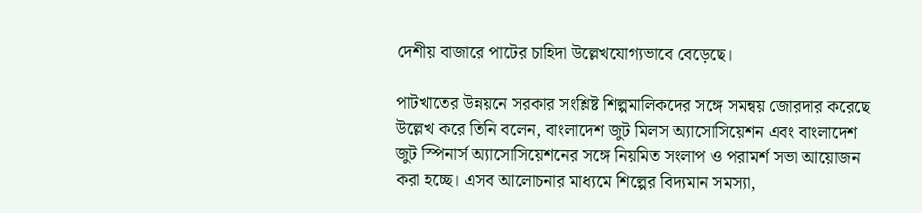দেশীয় বাজারে পাটের চাহিদা উল্লেখযোগ্যভাবে বেড়েছে।

পাটখাতের উন্নয়নে সরকার সংশ্লিষ্ট শিল্পমালিকদের সঙ্গে সমন্বয় জোরদার করেছে উল্লেখ করে তিনি বলেন, বাংলাদেশ জুট মিলস অ্যাসোসিয়েশন এবং বাংলাদেশ জুট স্পিনার্স অ্যাসোসিয়েশনের সঙ্গে নিয়মিত সংলাপ ও পরামর্শ সভা আয়োজন করা হচ্ছে। এসব আলোচনার মাধ্যমে শিল্পের বিদ্যমান সমস্যা,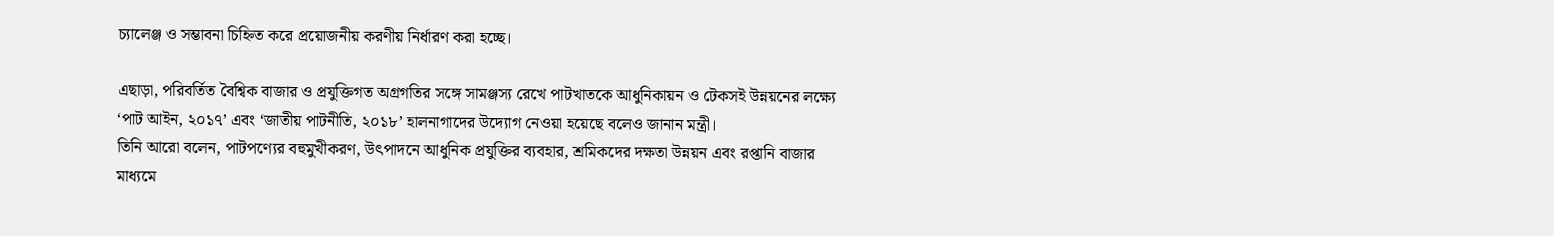চ্যালেঞ্জ ও সম্ভাবনা চিহ্নিত করে প্রয়োজনীয় করণীয় নির্ধারণ করা হচ্ছে।

এছাড়া, পরিবর্তিত বৈশ্বিক বাজার ও প্রযুক্তিগত অগ্রগতির সঙ্গে সামঞ্জস্য রেখে পাটখাতকে আধুনিকায়ন ও টেকসই উন্নয়নের লক্ষ্যে ‘পাট আইন, ২০১৭’ এবং ‘জাতীয় পাটনীতি, ২০১৮’ হালনাগাদের উদ্যোগ নেওয়া হয়েছে বলেও জানান মন্ত্রী।
তিনি আরো বলেন, পাটপণ্যের বহুমুখীকরণ, উৎপাদনে আধুনিক প্রযুক্তির ব্যবহার, শ্রমিকদের দক্ষতা উন্নয়ন এবং রপ্তানি বাজার মাধ্যমে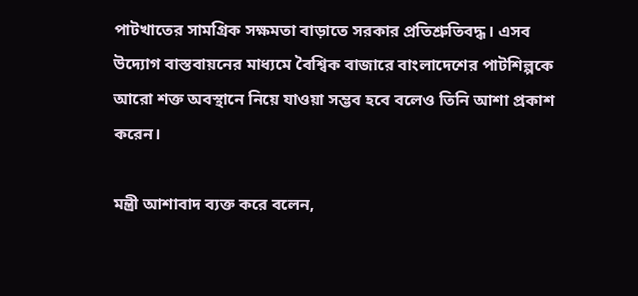পাটখাতের সামগ্রিক সক্ষমতা বাড়াতে সরকার প্রতিশ্রুতিবদ্ধ। এসব উদ্যোগ বাস্তবায়নের মাধ্যমে বৈশ্বিক বাজারে বাংলাদেশের পাটশিল্পকে আরো শক্ত অবস্থানে নিয়ে যাওয়া সম্ভব হবে বলেও তিনি আশা প্রকাশ করেন।

মন্ত্রী আশাবাদ ব্যক্ত করে বলেন,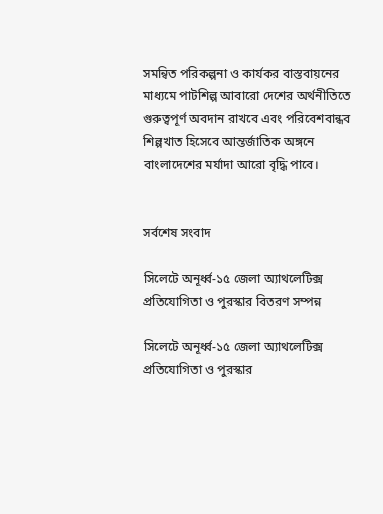সমন্বিত পরিকল্পনা ও কার্যকর বাস্তবায়নের মাধ্যমে পাটশিল্প আবারো দেশের অর্থনীতিতে গুরুত্বপূর্ণ অবদান রাখবে এবং পরিবেশবান্ধব শিল্পখাত হিসেবে আন্তর্জাতিক অঙ্গনে বাংলাদেশের মর্যাদা আরো বৃদ্ধি পাবে।


সর্বশেষ সংবাদ

সিলেটে অনূর্ধ্ব-১৫ জেলা অ্যাথলেটিক্স প্রতিযোগিতা ও পুরস্কার বিতরণ সম্পন্ন

সিলেটে অনূর্ধ্ব-১৫ জেলা অ্যাথলেটিক্স প্রতিযোগিতা ও পুরস্কার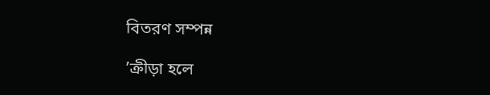বিতরণ সম্পন্ন

’ক্রীড়া হলে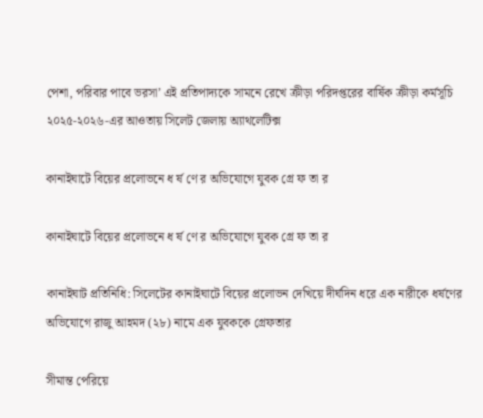পেশা, পরিবার পাবে ভরসা’ এই প্রতিপাদ্যকে সামনে রেখে ক্রীড়া পরিদপ্তরের বার্ষিক ক্রীড়া কর্মসূচি ২০২৫-২০২৬-এর আওতায় সিলেট জেলায় অ্যাথলেটিক্স

কানাইঘাটে বিয়ের প্রলোভনে ধ র্ষ ণে র অভিযোগে যুবক গ্রে ফ তা র

কানাইঘাটে বিয়ের প্রলোভনে ধ র্ষ ণে র অভিযোগে যুবক গ্রে ফ তা র

কানাইঘাট প্রতিনিধি: সিলেটের কানাইঘাটে বিয়ের প্রলোভন দেখিয়ে দীর্ঘদিন ধরে এক নারীকে ধর্ষণের অভিযোগে রাজু আহমদ (২৮) নামে এক যুবককে গ্রেফতার

সীমান্ত পেরিয়ে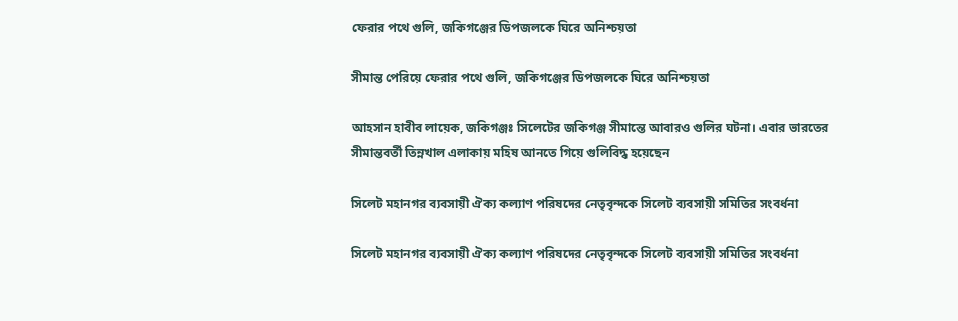ফেরার পথে গুলি, জকিগঞ্জের ডিপজলকে ঘিরে অনিশ্চয়তা

সীমান্ত পেরিয়ে ফেরার পথে গুলি, জকিগঞ্জের ডিপজলকে ঘিরে অনিশ্চয়তা

আহসান হাবীব লায়েক, জকিগঞ্জঃ সিলেটের জকিগঞ্জ সীমান্তে আবারও গুলির ঘটনা। এবার ভারতের সীমান্তবর্তী তিন্নখাল এলাকায় মহিষ আনতে গিয়ে গুলিবিদ্ধ হয়েছেন

সিলেট মহানগর ব্যবসায়ী ঐক্য কল্যাণ পরিষদের নেতৃবৃন্দকে সিলেট ব্যবসায়ী সমিতির সংবর্ধনা

সিলেট মহানগর ব্যবসায়ী ঐক্য কল্যাণ পরিষদের নেতৃবৃন্দকে সিলেট ব্যবসায়ী সমিতির সংবর্ধনা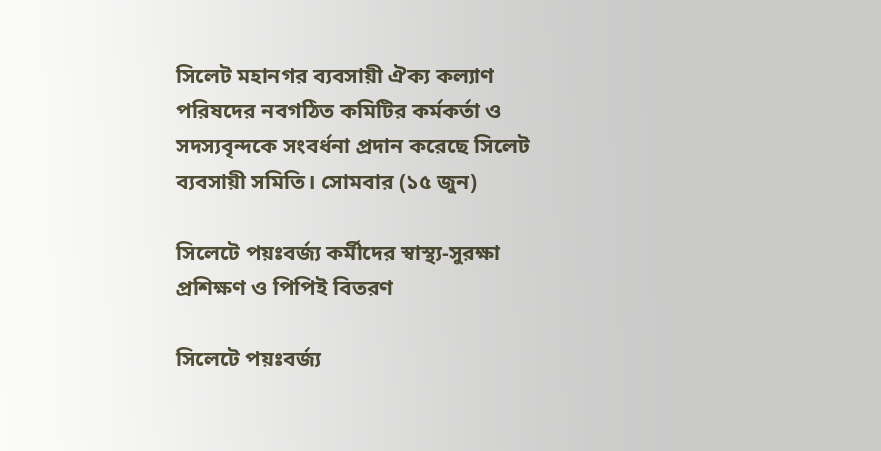সিলেট মহানগর ব্যবসায়ী ঐক্য কল্যাণ পরিষদের নবগঠিত কমিটির কর্মকর্তা ও সদস্যবৃন্দকে সংবর্ধনা প্রদান করেছে সিলেট ব্যবসায়ী সমিতি। সোমবার (১৫ জুন)

সিলেটে পয়ঃবর্জ্য কর্মীদের স্বাস্থ্য-সুরক্ষা প্রশিক্ষণ ও পিপিই বিতরণ

সিলেটে পয়ঃবর্জ্য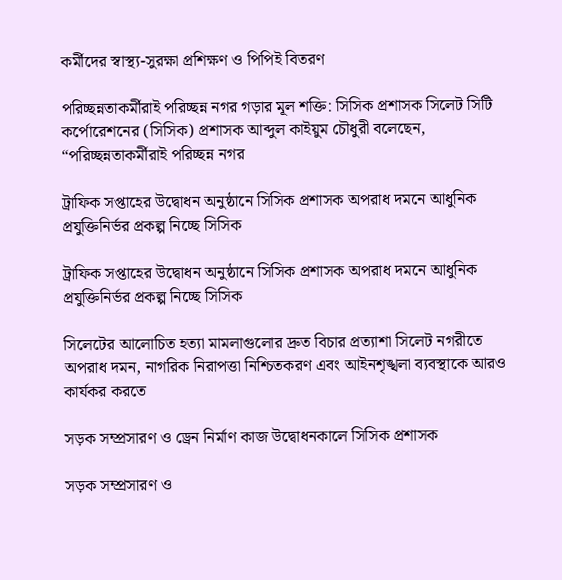কর্মীদের স্বাস্থ্য-সুরক্ষা প্রশিক্ষণ ও পিপিই বিতরণ

পরিচ্ছন্নতাকর্মীরাই পরিচ্ছন্ন নগর গড়ার মূল শক্তি: সিসিক প্রশাসক সিলেট সিটি কর্পোরেশনের (সিসিক) প্রশাসক আব্দুল কাইয়ুম চৌধুরী বলেছেন, “পরিচ্ছন্নতাকর্মীরাই পরিচ্ছন্ন নগর

ট্রাফিক সপ্তাহের উদ্বোধন অনুষ্ঠানে সিসিক প্রশাসক অপরাধ দমনে আধুনিক প্রযুক্তিনির্ভর প্রকল্প নিচ্ছে সিসিক

ট্রাফিক সপ্তাহের উদ্বোধন অনুষ্ঠানে সিসিক প্রশাসক অপরাধ দমনে আধুনিক প্রযুক্তিনির্ভর প্রকল্প নিচ্ছে সিসিক

সিলেটের আলোচিত হত্যা মামলাগুলোর দ্রুত বিচার প্রত্যাশা সিলেট নগরীতে অপরাধ দমন, নাগরিক নিরাপত্তা নিশ্চিতকরণ এবং আইনশৃঙ্খলা ব্যবস্থাকে আরও কার্যকর করতে

সড়ক সম্প্রসারণ ও ড্রেন নির্মাণ কাজ উদ্বোধনকালে সিসিক প্রশাসক

সড়ক সম্প্রসারণ ও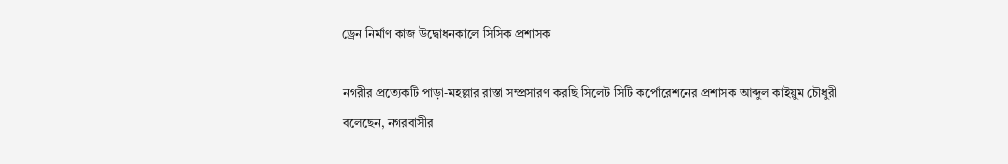ড্রেন নির্মাণ কাজ উদ্বোধনকালে সিসিক প্রশাসক

নগরীর প্রত্যেকটি পাড়া-মহল্লার রাস্তা সম্প্রসারণ করছি সিলেট সিটি কর্পোরেশনের প্রশাসক আব্দুল কাইয়ুম চৌধুরী বলেছেন, নগরবাসীর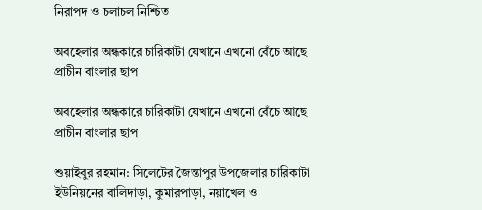নিরাপদ ও চলাচল নিশ্চিত

অবহেলার অন্ধকারে চারিকাটা যেখানে এখনো বেঁচে আছে প্রাচীন বাংলার ছাপ

অবহেলার অন্ধকারে চারিকাটা যেখানে এখনো বেঁচে আছে প্রাচীন বাংলার ছাপ

শুয়াইবুর রহমান: সিলেটের জৈন্তাপুর উপজেলার চারিকাটা ইউনিয়নের বালিদাড়া, কুমারপাড়া, নয়াখেল ও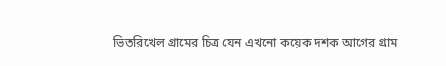ভিতরিখেল গ্রামের চিত্র যেন এখনো কয়েক দশক আগের গ্রাম